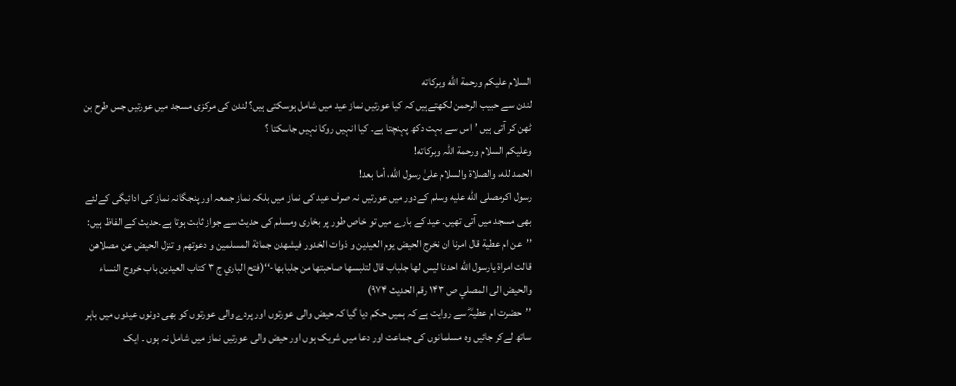السلام عليكم ورحمة الله وبركاته
لندن سے حبیب الرحمن لکھتےہیں کہ کیا عورتیں نماز عید میں شامل ہوسکتی ہیں؟ لندن کی مرکزی مسجد میں عورتیں جس طرح بن ٹھن کر آتی ہیں ’اس سے بہت دکھ پہنچتا ہے۔ کیا انہیں روکا نہیں جاسکتا ؟
وعلیکم السلام ورحمة اللہ وبرکاته!
الحمد لله، والصلاة والسلام علىٰ رسول الله، أما بعد!
رسول اکرمصلى الله عليه وسلم کےدور میں عورتیں نہ صرف عید کی نماز میں بلکہ نماز جمعہ اور پنجگانہ نماز کی ادائیگی کےلئے بھی مسجد میں آتی تھیں۔ عید کے بارے میں تو خاص طور پر بخاری ومسلم کی حدیث سے جواز ثابت ہوتا ہے۔حدیث کے الفاظ ہیں:
’’عن ام عطیة قال امرنا ان نخرج الحیض یوم العیدین و ذوات الخدور فیشهدن جمائة المسلمین و دعوتهم و تنزل الحیض عن مصلاهن قالت امراة یارسول الله احدنا لیس لها جلباب قال لتلبسها صاحبتها من جلبابها-‘‘(فتح الباري ج ۳ کتاب العیدین باب خروج النساء والحیض الی المصلي ص ۱۴۳ رقم الحدیث ۹۷۴)
’’حضرت ام عطیہؓ سے روایت ہے کہ ہمیں حکم دیا گیا کہ حیض والی عورتوں اور پردے والی عورتوں کو بھی دونوں عیدوں میں باہر ساتھ لےکر جائیں وہ مسلمانوں کی جماعت اور دعا میں شریک ہوں اور حیض والی عورتیں نماز میں شامل نہ ہوں ۔ ایک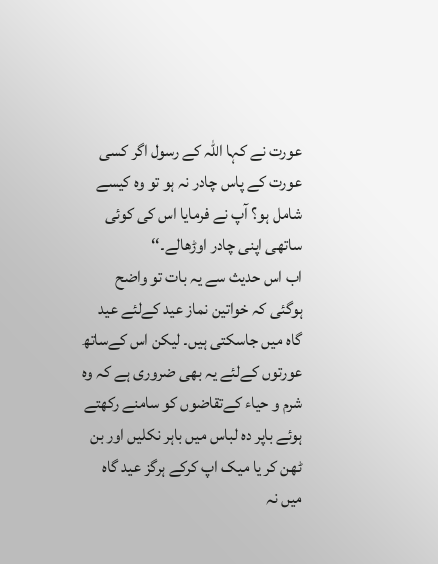عورت نے کہا اللہ کے رسول اگر کسی عورت کے پاس چادر نہ ہو تو وہ کیسے شامل ہو؟ آپ نے فرمایا اس کی کوئی ساتھی اپنی چادر اوڑھالے۔‘‘
اب اس حدیث سے یہ بات تو واضح ہوگئی کہ خواتین نماز عید کےلئے عید گاہ میں جاسکتی ہیں۔ لیکن اس کےساتھ عورتوں کےلئے یہ بھی ضروری ہے کہ وہ شرم و حیاء کےتقاضوں کو سامنے رکھتے ہوئے باپر دہ لباس میں باہر نکلیں اور بن ٹھن کر یا میک اپ کرکے ہرگز عید گاہ میں نہ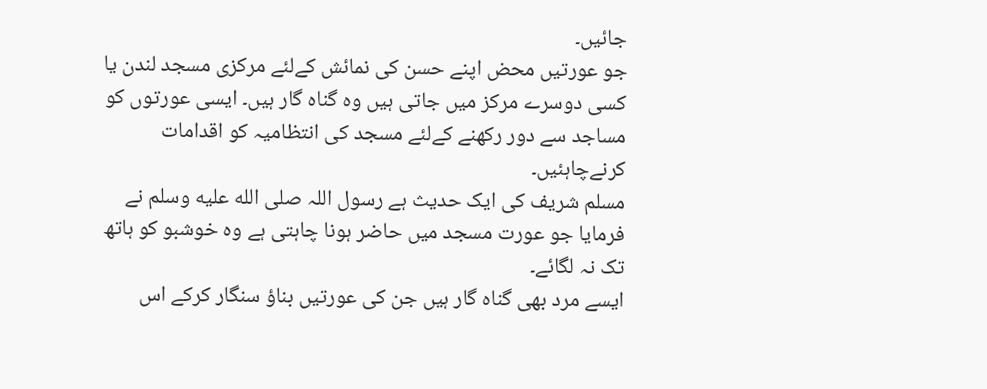جائیں۔
جو عورتیں محض اپنے حسن کی نمائش کےلئے مرکزی مسجد لندن یا کسی دوسرے مرکز میں جاتی ہیں وہ گناہ گار ہیں۔ ایسی عورتوں کو مساجد سے دور رکھنے کےلئے مسجد کی انتظامیہ کو اقدامات کرنےچاہئیں۔
مسلم شریف کی ایک حدیث ہے رسول اللہ صلى الله عليه وسلم نے فرمایا جو عورت مسجد میں حاضر ہونا چاہتی ہے وہ خوشبو کو ہاتھ تک نہ لگائے۔
ایسے مرد بھی گناہ گار ہیں جن کی عورتیں بناؤ سنگار کرکے اس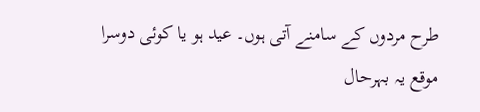طرح مردوں کے سامنے آتی ہوں۔ عید ہو یا کوئی دوسرا موقع یہ بہرحال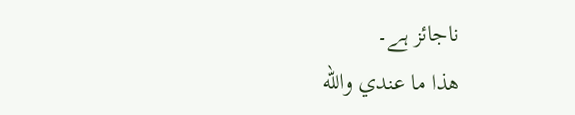ناجائز ہے۔
ھذا ما عندي والله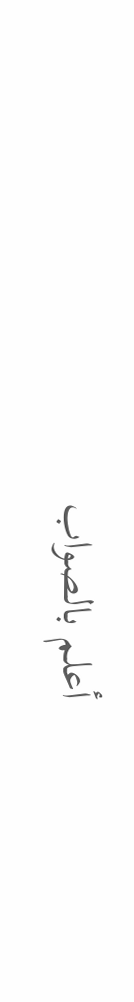أعلم بالصواب